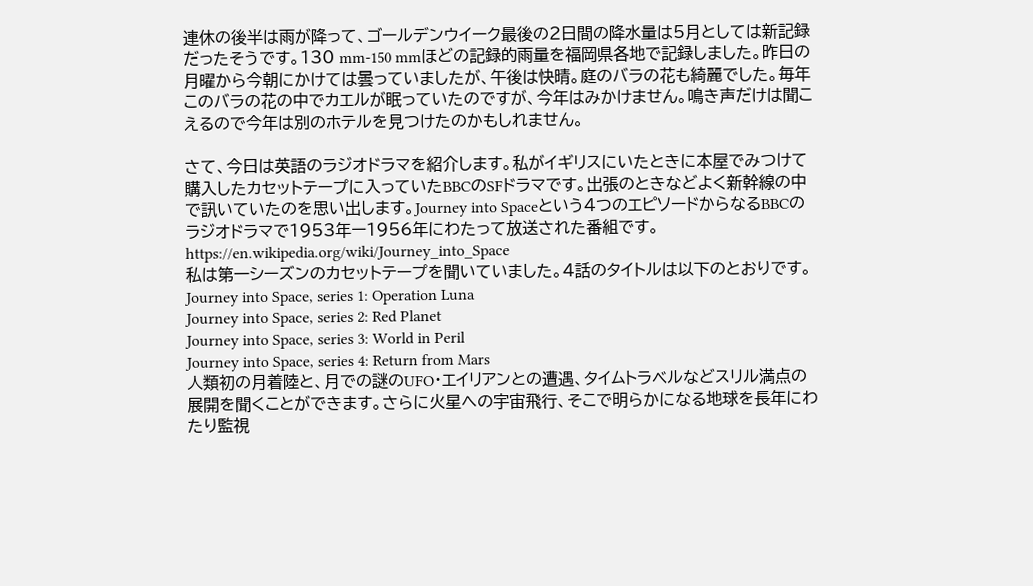連休の後半は雨が降って、ゴールデンウイーク最後の2日間の降水量は5月としては新記録だったそうです。130 mm-150 mmほどの記録的雨量を福岡県各地で記録しました。昨日の月曜から今朝にかけては曇っていましたが、午後は快晴。庭のバラの花も綺麗でした。毎年このバラの花の中でカエルが眠っていたのですが、今年はみかけません。鳴き声だけは聞こえるので今年は別のホテルを見つけたのかもしれません。

さて、今日は英語のラジオドラマを紹介します。私がイギリスにいたときに本屋でみつけて購入したカセットテープに入っていたBBCのSFドラマです。出張のときなどよく新幹線の中で訊いていたのを思い出します。Journey into Spaceという4つのエピソードからなるBBCのラジオドラマで1953年ー1956年にわたって放送された番組です。
https://en.wikipedia.org/wiki/Journey_into_Space
私は第一シーズンのカセットテープを聞いていました。4話のタイトルは以下のとおりです。
Journey into Space, series 1: Operation Luna
Journey into Space, series 2: Red Planet
Journey into Space, series 3: World in Peril
Journey into Space, series 4: Return from Mars
人類初の月着陸と、月での謎のUFO・エイリアンとの遭遇、タイムトラベルなどスリル満点の展開を聞くことができます。さらに火星への宇宙飛行、そこで明らかになる地球を長年にわたり監視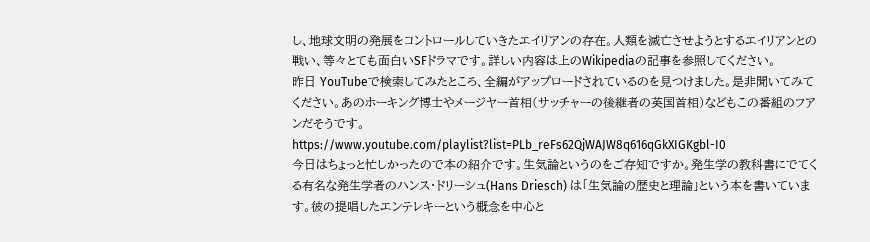し、地球文明の発展をコントロールしていきたエイリアンの存在。人類を滅亡させようとするエイリアンとの戦い、等々とても面白いSFドラマです。詳しい内容は上のWikipediaの記事を参照してください。
昨日 YouTubeで検索してみたところ、全編がアップロードされているのを見つけました。是非聞いてみてください。あのホーキング博士やメージヤー首相(サッチャーの後継者の英国首相)などもこの番組のフアンだそうです。
https://www.youtube.com/playlist?list=PLb_reFs62QjWAJW8q616qGkXIGKgbl-I0
今日はちょっと忙しかったので本の紹介です。生気論というのをご存知ですか。発生学の教科書にでてくる有名な発生学者のハンス・ドリーシュ(Hans Driesch) は「生気論の歴史と理論」という本を書いています。彼の提唱したエンテレキーという概念を中心と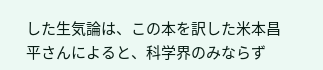した生気論は、この本を訳した米本昌平さんによると、科学界のみならず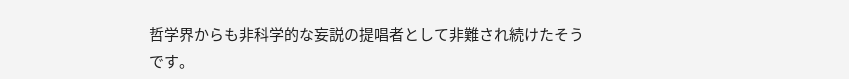哲学界からも非科学的な妄説の提唱者として非難され続けたそうです。